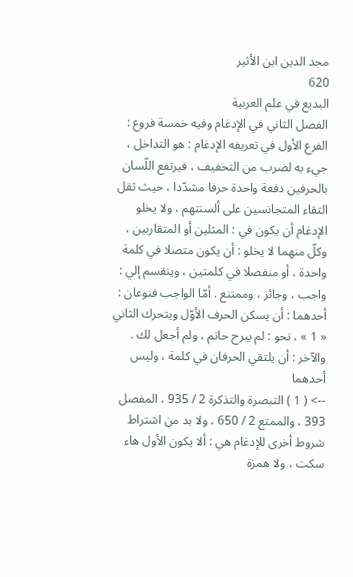مجد الدين ابن الأثير
620
البديع في علم العربية
الفصل الثاني في الإدغام وفيه خمسة فروع : الفرع الأول في تعريفه الإدغام : هو التداخل ، جيء به لضرب من التخفيف ، فيرتفع اللّسان بالحرفين دفعة واحدة حرفا مشدّدا ، حيث ثقل التقاء المتجانسين على ألسنتهم ، ولا يخلو الإدغام أن يكون في : المثلين أو المتقاربين ، وكلّ منهما لا يخلو : أن يكون متصلا في كلمة واحدة ، أو منفصلا في كلمتين ، وينقسم إلي : واجب ، وجائز ، وممتنع . أمّا الواجب فنوعان : أحدهما : أن يسكن الحرف الأوّل ويتحرك الثاني « 1 » ، نحو : لم يبرح حاتم ، ولم أجعل لك . والآخر : أن يلتقي الحرفان في كلمة ، وليس أحدهما
--> ( 1 ) التبصرة والتذكرة 2 / 935 ، المفصل 393 ، والممتع 2 / 650 ، ولا بد من اشتراط شروط أخرى للإدغام هي : ألا يكون الأول هاء سكت ، ولا همزة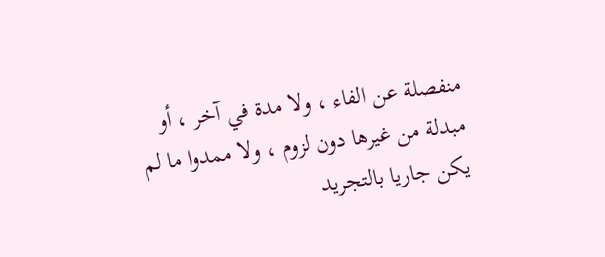منفصلة عن الفاء ، ولا مدة في آخر ، أو مبدلة من غيرها دون لزوم ، ولا ممدوا ما لم يكن جاريا بالتجريد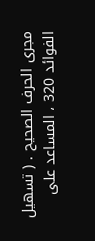مجرى الحرف الصحيح . ( تسهيل الفوائد 320 ، المساعد على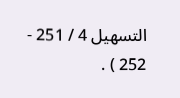التسهيل 4 / 251 - 252 ) .